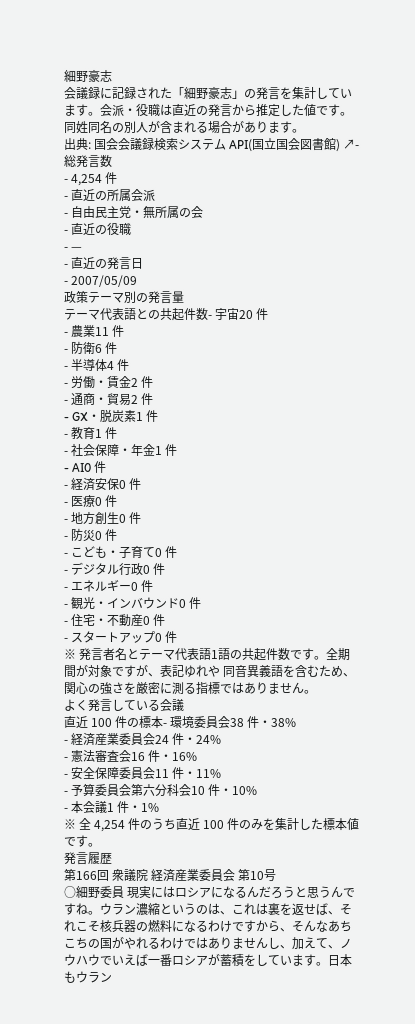細野豪志
会議録に記録された「細野豪志」の発言を集計しています。会派・役職は直近の発言から推定した値です。同姓同名の別人が含まれる場合があります。
出典: 国会会議録検索システム API(国立国会図書館) ↗- 総発言数
- 4,254 件
- 直近の所属会派
- 自由民主党・無所属の会
- 直近の役職
- —
- 直近の発言日
- 2007/05/09
政策テーマ別の発言量
テーマ代表語との共起件数- 宇宙20 件
- 農業11 件
- 防衛6 件
- 半導体4 件
- 労働・賃金2 件
- 通商・貿易2 件
- GX・脱炭素1 件
- 教育1 件
- 社会保障・年金1 件
- AI0 件
- 経済安保0 件
- 医療0 件
- 地方創生0 件
- 防災0 件
- こども・子育て0 件
- デジタル行政0 件
- エネルギー0 件
- 観光・インバウンド0 件
- 住宅・不動産0 件
- スタートアップ0 件
※ 発言者名とテーマ代表語1語の共起件数です。全期間が対象ですが、表記ゆれや 同音異義語を含むため、関心の強さを厳密に測る指標ではありません。
よく発言している会議
直近 100 件の標本- 環境委員会38 件・38%
- 経済産業委員会24 件・24%
- 憲法審査会16 件・16%
- 安全保障委員会11 件・11%
- 予算委員会第六分科会10 件・10%
- 本会議1 件・1%
※ 全 4,254 件のうち直近 100 件のみを集計した標本値です。
発言履歴
第166回 衆議院 経済産業委員会 第10号
○細野委員 現実にはロシアになるんだろうと思うんですね。ウラン濃縮というのは、これは裏を返せば、それこそ核兵器の燃料になるわけですから、そんなあちこちの国がやれるわけではありませんし、加えて、ノウハウでいえば一番ロシアが蓄積をしています。日本もウラン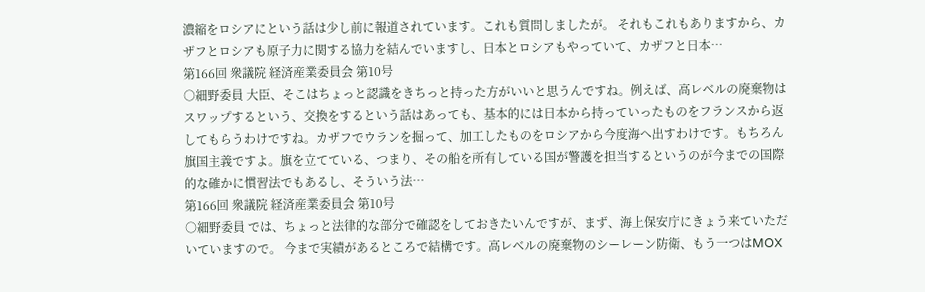濃縮をロシアにという話は少し前に報道されています。これも質問しましたが。 それもこれもありますから、カザフとロシアも原子力に関する協力を結んでいますし、日本とロシアもやっていて、カザフと日本…
第166回 衆議院 経済産業委員会 第10号
○細野委員 大臣、そこはちょっと認識をきちっと持った方がいいと思うんですね。例えば、高レベルの廃棄物はスワップするという、交換をするという話はあっても、基本的には日本から持っていったものをフランスから返してもらうわけですね。カザフでウランを掘って、加工したものをロシアから今度海へ出すわけです。もちろん旗国主義ですよ。旗を立てている、つまり、その船を所有している国が警護を担当するというのが今までの国際的な確かに慣習法でもあるし、そういう法…
第166回 衆議院 経済産業委員会 第10号
○細野委員 では、ちょっと法律的な部分で確認をしておきたいんですが、まず、海上保安庁にきょう来ていただいていますので。 今まで実績があるところで結構です。高レベルの廃棄物のシーレーン防衛、もう一つはMOX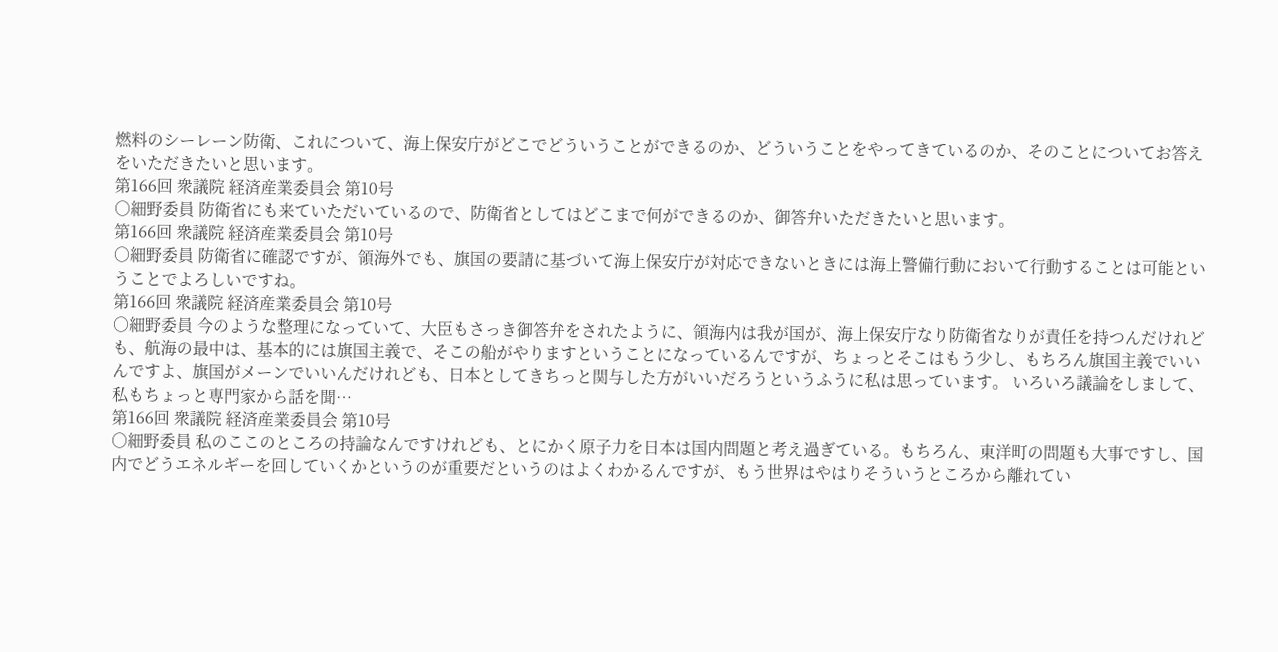燃料のシーレーン防衛、これについて、海上保安庁がどこでどういうことができるのか、どういうことをやってきているのか、そのことについてお答えをいただきたいと思います。
第166回 衆議院 経済産業委員会 第10号
○細野委員 防衛省にも来ていただいているので、防衛省としてはどこまで何ができるのか、御答弁いただきたいと思います。
第166回 衆議院 経済産業委員会 第10号
○細野委員 防衛省に確認ですが、領海外でも、旗国の要請に基づいて海上保安庁が対応できないときには海上警備行動において行動することは可能ということでよろしいですね。
第166回 衆議院 経済産業委員会 第10号
○細野委員 今のような整理になっていて、大臣もさっき御答弁をされたように、領海内は我が国が、海上保安庁なり防衛省なりが責任を持つんだけれども、航海の最中は、基本的には旗国主義で、そこの船がやりますということになっているんですが、ちょっとそこはもう少し、もちろん旗国主義でいいんですよ、旗国がメーンでいいんだけれども、日本としてきちっと関与した方がいいだろうというふうに私は思っています。 いろいろ議論をしまして、私もちょっと専門家から話を聞…
第166回 衆議院 経済産業委員会 第10号
○細野委員 私のここのところの持論なんですけれども、とにかく原子力を日本は国内問題と考え過ぎている。もちろん、東洋町の問題も大事ですし、国内でどうエネルギーを回していくかというのが重要だというのはよくわかるんですが、もう世界はやはりそういうところから離れてい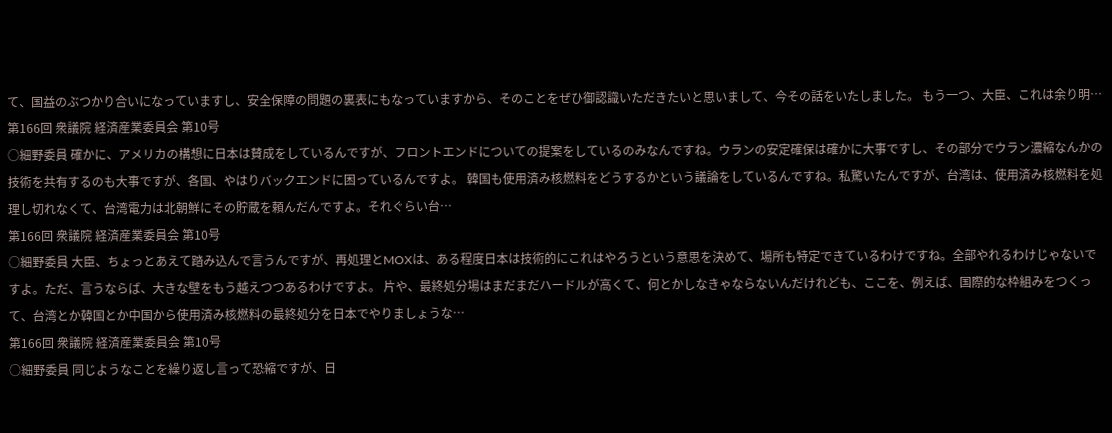て、国益のぶつかり合いになっていますし、安全保障の問題の裏表にもなっていますから、そのことをぜひ御認識いただきたいと思いまして、今その話をいたしました。 もう一つ、大臣、これは余り明…
第166回 衆議院 経済産業委員会 第10号
○細野委員 確かに、アメリカの構想に日本は賛成をしているんですが、フロントエンドについての提案をしているのみなんですね。ウランの安定確保は確かに大事ですし、その部分でウラン濃縮なんかの技術を共有するのも大事ですが、各国、やはりバックエンドに困っているんですよ。 韓国も使用済み核燃料をどうするかという議論をしているんですね。私驚いたんですが、台湾は、使用済み核燃料を処理し切れなくて、台湾電力は北朝鮮にその貯蔵を頼んだんですよ。それぐらい台…
第166回 衆議院 経済産業委員会 第10号
○細野委員 大臣、ちょっとあえて踏み込んで言うんですが、再処理とMOXは、ある程度日本は技術的にこれはやろうという意思を決めて、場所も特定できているわけですね。全部やれるわけじゃないですよ。ただ、言うならば、大きな壁をもう越えつつあるわけですよ。 片や、最終処分場はまだまだハードルが高くて、何とかしなきゃならないんだけれども、ここを、例えば、国際的な枠組みをつくって、台湾とか韓国とか中国から使用済み核燃料の最終処分を日本でやりましょうな…
第166回 衆議院 経済産業委員会 第10号
○細野委員 同じようなことを繰り返し言って恐縮ですが、日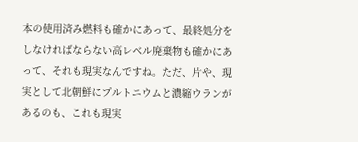本の使用済み燃料も確かにあって、最終処分をしなければならない高レベル廃棄物も確かにあって、それも現実なんですね。ただ、片や、現実として北朝鮮にプルトニウムと濃縮ウランがあるのも、これも現実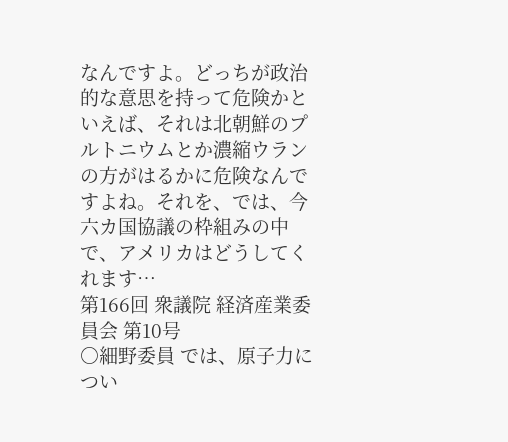なんですよ。どっちが政治的な意思を持って危険かといえば、それは北朝鮮のプルトニウムとか濃縮ウランの方がはるかに危険なんですよね。それを、では、今六カ国協議の枠組みの中で、アメリカはどうしてくれます…
第166回 衆議院 経済産業委員会 第10号
○細野委員 では、原子力につい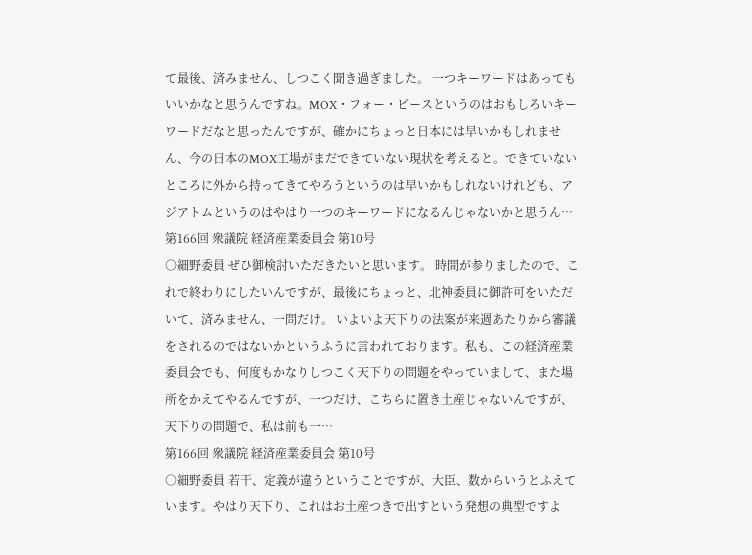て最後、済みません、しつこく聞き過ぎました。 一つキーワードはあってもいいかなと思うんですね。MOX・フォー・ピースというのはおもしろいキーワードだなと思ったんですが、確かにちょっと日本には早いかもしれません、今の日本のMOX工場がまだできていない現状を考えると。できていないところに外から持ってきてやろうというのは早いかもしれないけれども、アジアトムというのはやはり一つのキーワードになるんじゃないかと思うん…
第166回 衆議院 経済産業委員会 第10号
○細野委員 ぜひ御検討いただきたいと思います。 時間が参りましたので、これで終わりにしたいんですが、最後にちょっと、北神委員に御許可をいただいて、済みません、一問だけ。 いよいよ天下りの法案が来週あたりから審議をされるのではないかというふうに言われております。私も、この経済産業委員会でも、何度もかなりしつこく天下りの問題をやっていまして、また場所をかえてやるんですが、一つだけ、こちらに置き土産じゃないんですが、天下りの問題で、私は前も一…
第166回 衆議院 経済産業委員会 第10号
○細野委員 若干、定義が違うということですが、大臣、数からいうとふえています。やはり天下り、これはお土産つきで出すという発想の典型ですよ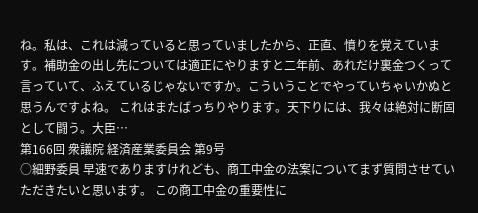ね。私は、これは減っていると思っていましたから、正直、憤りを覚えています。補助金の出し先については適正にやりますと二年前、あれだけ裏金つくって言っていて、ふえているじゃないですか。こういうことでやっていちゃいかぬと思うんですよね。 これはまたばっちりやります。天下りには、我々は絶対に断固として闘う。大臣…
第166回 衆議院 経済産業委員会 第9号
○細野委員 早速でありますけれども、商工中金の法案についてまず質問させていただきたいと思います。 この商工中金の重要性に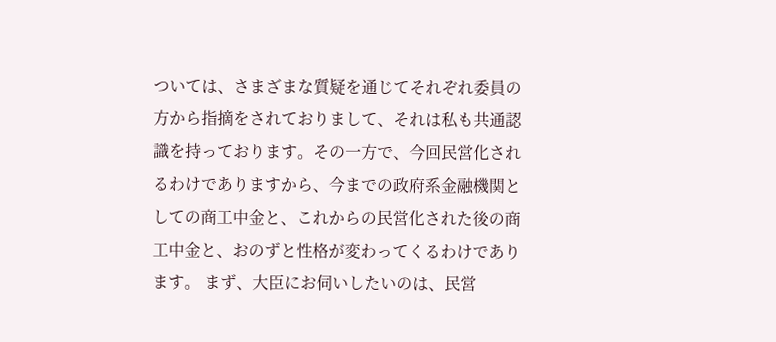ついては、さまざまな質疑を通じてそれぞれ委員の方から指摘をされておりまして、それは私も共通認識を持っております。その一方で、今回民営化されるわけでありますから、今までの政府系金融機関としての商工中金と、これからの民営化された後の商工中金と、おのずと性格が変わってくるわけであります。 まず、大臣にお伺いしたいのは、民営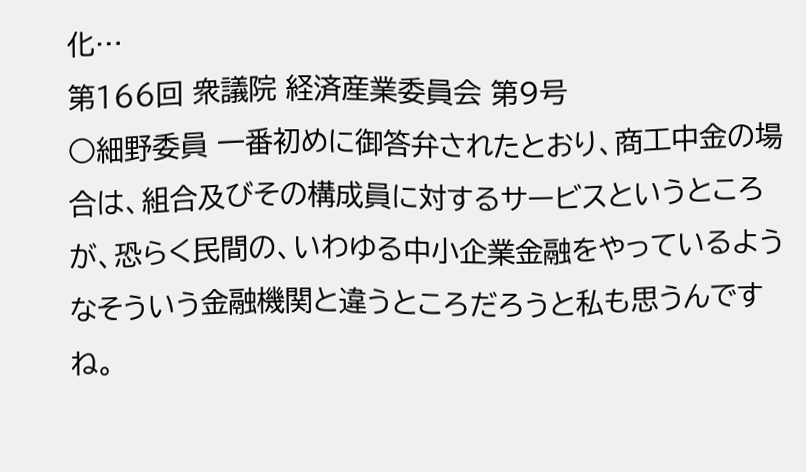化…
第166回 衆議院 経済産業委員会 第9号
○細野委員 一番初めに御答弁されたとおり、商工中金の場合は、組合及びその構成員に対するサービスというところが、恐らく民間の、いわゆる中小企業金融をやっているようなそういう金融機関と違うところだろうと私も思うんですね。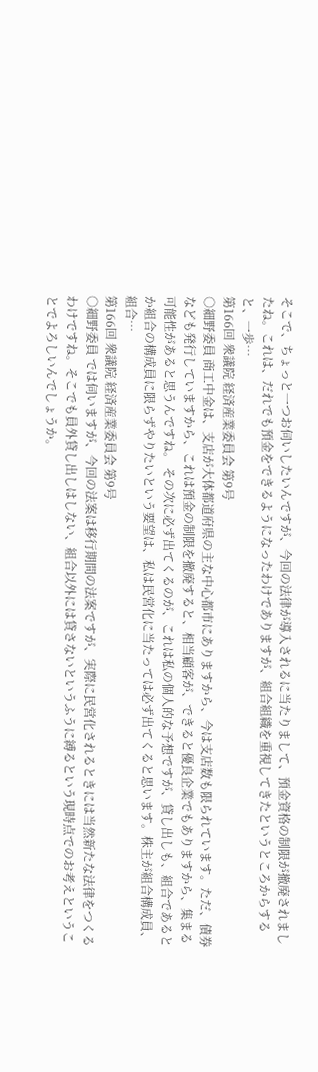そこで、ちょっと一つお伺いしたいんですが、今回の法律が導入されるに当たりまして、預金資格の制限が撤廃されましたね。これは、だれでも預金をできるようになったわけでありますが、組合組織を重視してきたというところからすると、一歩…
第166回 衆議院 経済産業委員会 第9号
○細野委員 商工中金は、支店が大体都道府県の主な中心都市にありますから、今は支店数も限られています。ただ、債券なども発行していますから、これは預金の制限を撤廃すると、相当顧客が、できると優良企業でもありますから、集まる可能性があると思うんですね。 その次に必ず出てくるのが、これは私の個人的な予想ですが、貸し出しも、組合であるとか組合の構成員に限らずやりたいという要望は、私は民営化に当たっては必ず出てくると思います。株主が組合構成員、組合…
第166回 衆議院 経済産業委員会 第9号
○細野委員 では伺いますが、今回の法案は移行期間の法案ですが、実際に民営化されるときには当然新たな法律をつくるわけですね。そこでも員外貸し出しはしない、組合以外には貸さないというふうに縛るという現時点でのお考えということでよろしいんでしょうか。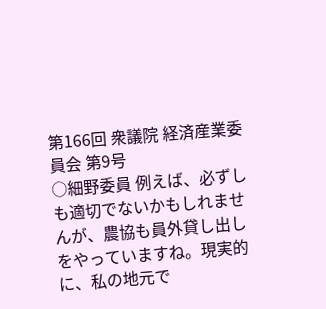第166回 衆議院 経済産業委員会 第9号
○細野委員 例えば、必ずしも適切でないかもしれませんが、農協も員外貸し出しをやっていますね。現実的に、私の地元で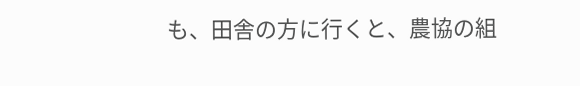も、田舎の方に行くと、農協の組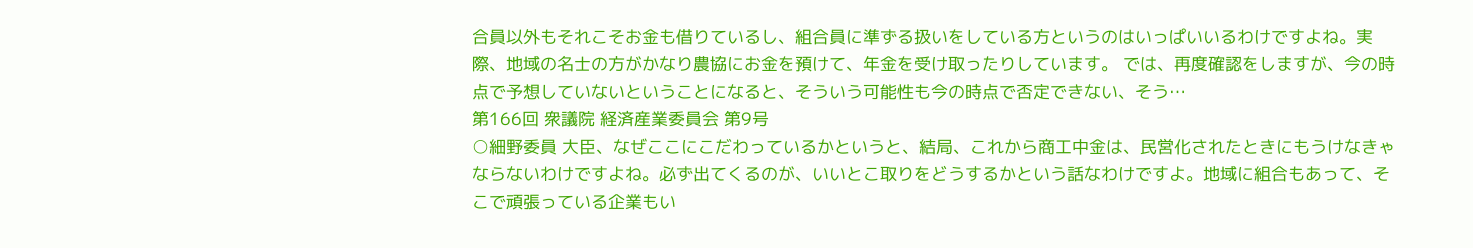合員以外もそれこそお金も借りているし、組合員に準ずる扱いをしている方というのはいっぱいいるわけですよね。実際、地域の名士の方がかなり農協にお金を預けて、年金を受け取ったりしています。 では、再度確認をしますが、今の時点で予想していないということになると、そういう可能性も今の時点で否定できない、そう…
第166回 衆議院 経済産業委員会 第9号
○細野委員 大臣、なぜここにこだわっているかというと、結局、これから商工中金は、民営化されたときにもうけなきゃならないわけですよね。必ず出てくるのが、いいとこ取りをどうするかという話なわけですよ。地域に組合もあって、そこで頑張っている企業もい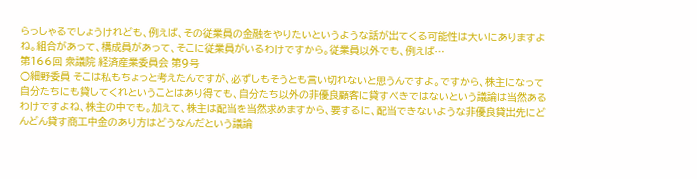らっしゃるでしょうけれども、例えば、その従業員の金融をやりたいというような話が出てくる可能性は大いにありますよね。組合があって、構成員があって、そこに従業員がいるわけですから。従業員以外でも、例えば…
第166回 衆議院 経済産業委員会 第9号
○細野委員 そこは私もちょっと考えたんですが、必ずしもそうとも言い切れないと思うんですよ。ですから、株主になって自分たちにも貸してくれということはあり得ても、自分たち以外の非優良顧客に貸すべきではないという議論は当然あるわけですよね、株主の中でも。加えて、株主は配当を当然求めますから、要するに、配当できないような非優良貸出先にどんどん貸す商工中金のあり方はどうなんだという議論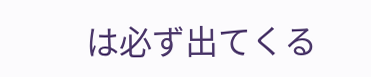は必ず出てくる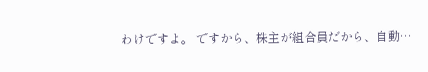わけですよ。 ですから、株主が組合員だから、自動…